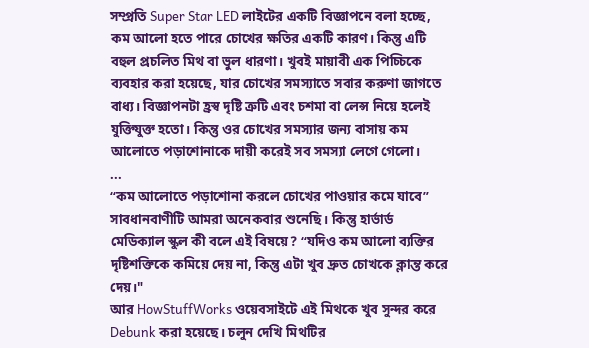সম্প্রতি Super Star LED লাইটের একটি বিজ্ঞাপনে বলা হচ্ছে, কম আলো হতে পারে চোখের ক্ষতির একটি কারণ। কিন্তু এটি বহুল প্রচলিত মিথ বা ভুল ধারণা। খুবই মায়াবী এক পিচ্চিকে ব্যবহার করা হয়েছে, যার চোখের সমস্যাতে সবার করুণা জাগতে বাধ্য। বিজ্ঞাপনটা হ্রস্ব দৃষ্টি ত্রুটি এবং চশমা বা লেন্স নিয়ে হলেই যুক্তিযুক্ত হতো। কিন্তু ওর চোখের সমস্যার জন্য বাসায় কম আলোতে পড়াশোনাকে দায়ী করেই সব সমস্যা লেগে গেলো।
...
“কম আলোতে পড়াশোনা করলে চোখের পাওয়ার কমে যাবে” সাবধানবাণীটি আমরা অনেকবার শুনেছি। কিন্তু হার্ভার্ড মেডিক্যাল স্কুল কী বলে এই বিষয়ে? “যদিও কম আলো ব্যক্তির দৃষ্টিশক্তিকে কমিয়ে দেয় না, কিন্তু এটা খুব দ্রুত চোখকে ক্লান্ত করে দেয়।"
আর HowStuffWorks ওয়েবসাইটে এই মিথকে খুব সুন্দর করে Debunk করা হয়েছে। চলুন দেখি মিথটির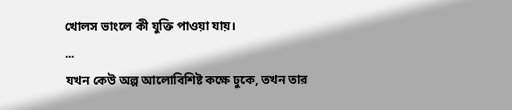খোলস ভাংলে কী যুক্তি পাওয়া যায়।
...
যখন কেউ অল্প আলোবিশিষ্ট কক্ষে ঢুকে, তখন তার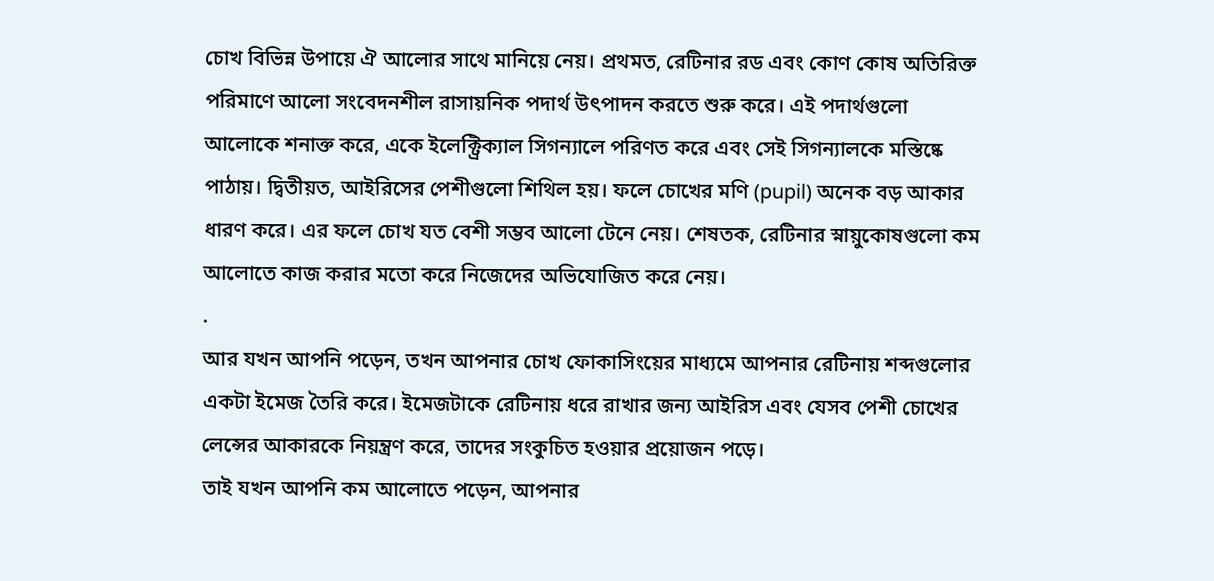চোখ বিভিন্ন উপায়ে ঐ আলোর সাথে মানিয়ে নেয়। প্রথমত, রেটিনার রড এবং কোণ কোষ অতিরিক্ত পরিমাণে আলো সংবেদনশীল রাসায়নিক পদার্থ উৎপাদন করতে শুরু করে। এই পদার্থগুলো আলোকে শনাক্ত করে, একে ইলেক্ট্রিক্যাল সিগন্যালে পরিণত করে এবং সেই সিগন্যালকে মস্তিষ্কে পাঠায়। দ্বিতীয়ত, আইরিসের পেশীগুলো শিথিল হয়। ফলে চোখের মণি (pupil) অনেক বড় আকার ধারণ করে। এর ফলে চোখ যত বেশী সম্ভব আলো টেনে নেয়। শেষতক, রেটিনার স্নায়ুকোষগুলো কম আলোতে কাজ করার মতো করে নিজেদের অভিযোজিত করে নেয়।
.
আর যখন আপনি পড়েন, তখন আপনার চোখ ফোকাসিংয়ের মাধ্যমে আপনার রেটিনায় শব্দগুলোর একটা ইমেজ তৈরি করে। ইমেজটাকে রেটিনায় ধরে রাখার জন্য আইরিস এবং যেসব পেশী চোখের লেন্সের আকারকে নিয়ন্ত্রণ করে, তাদের সংকুচিত হওয়ার প্রয়োজন পড়ে।
তাই যখন আপনি কম আলোতে পড়েন, আপনার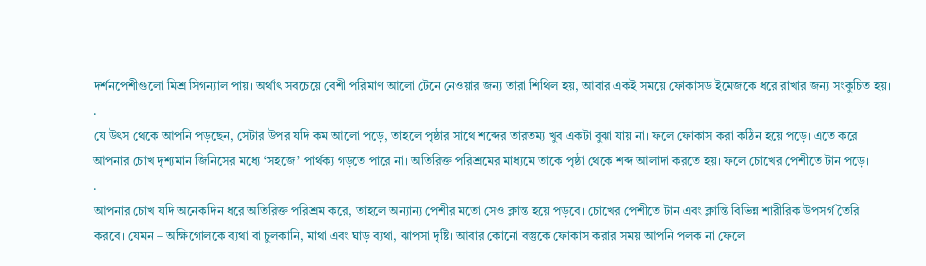দর্শনপেশীগুলো মিশ্র সিগন্যাল পায়। অর্থাৎ সবচেয়ে বেশী পরিমাণ আলো টেনে নেওয়ার জন্য তারা শিথিল হয়, আবার একই সময়ে ফোকাসড ইমেজকে ধরে রাখার জন্য সংকুচিত হয়।
.
যে উৎস থেকে আপনি পড়ছেন, সেটার উপর যদি কম আলো পড়ে, তাহলে পৃষ্ঠার সাথে শব্দের তারতম্য খুব একটা বুঝা যায় না। ফলে ফোকাস করা কঠিন হয়ে পড়ে। এতে করে আপনার চোখ দৃশ্যমান জিনিসের মধ্যে ‘সহজে’ পার্থক্য গড়তে পারে না। অতিরিক্ত পরিশ্রমের মাধ্যমে তাকে পৃষ্ঠা থেকে শব্দ আলাদা করতে হয়। ফলে চোখের পেশীতে টান পড়ে।
.
আপনার চোখ যদি অনেকদিন ধরে অতিরিক্ত পরিশ্রম করে, তাহলে অন্যান্য পেশীর মতো সেও ক্লান্ত হয়ে পড়বে। চোখের পেশীতে টান এবং ক্লান্তি বিভিন্ন শারীরিক উপসর্গ তৈরি করবে। যেমন – অক্ষিগোলকে ব্যথা বা চুলকানি, মাথা এবং ঘাড় ব্যথা, ঝাপসা দৃষ্টি। আবার কোনো বস্তুকে ফোকাস করার সময় আপনি পলক না ফেলে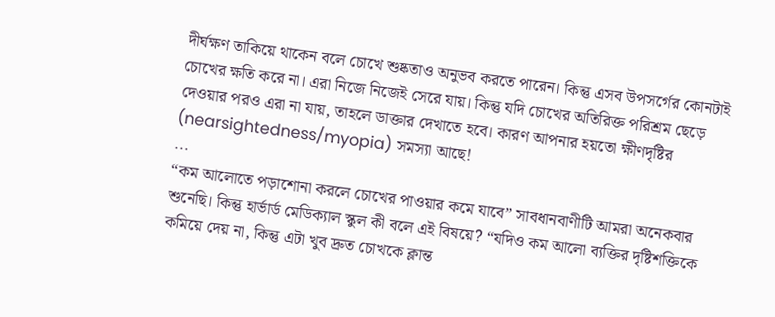দীর্ঘক্ষণ তাকিয়ে থাকেন বলে চোখে শুষ্কতাও অনুভব করতে পারেন। কিন্তু এসব উপসর্গের কোনটাই চোখের ক্ষতি করে না। এরা নিজে নিজেই সেরে যায়। কিন্তু যদি চোখের অতিরিক্ত পরিশ্রম ছেড়ে দেওয়ার পরও এরা না যায়, তাহলে ডাক্তার দেখাতে হবে। কারণ আপনার হয়তো ক্ষীণদৃষ্টির (nearsightedness/myopia) সমস্যা আছে!
...
“কম আলোতে পড়াশোনা করলে চোখের পাওয়ার কমে যাবে” সাবধানবাণীটি আমরা অনেকবার শুনেছি। কিন্তু হার্ভার্ড মেডিক্যাল স্কুল কী বলে এই বিষয়ে? “যদিও কম আলো ব্যক্তির দৃষ্টিশক্তিকে কমিয়ে দেয় না, কিন্তু এটা খুব দ্রুত চোখকে ক্লান্ত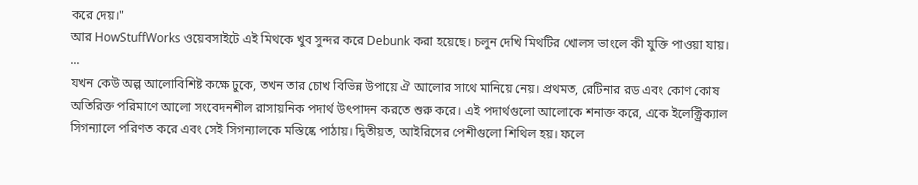করে দেয়।"
আর HowStuffWorks ওয়েবসাইটে এই মিথকে খুব সুন্দর করে Debunk করা হয়েছে। চলুন দেখি মিথটির খোলস ভাংলে কী যুক্তি পাওয়া যায়।
...
যখন কেউ অল্প আলোবিশিষ্ট কক্ষে ঢুকে, তখন তার চোখ বিভিন্ন উপায়ে ঐ আলোর সাথে মানিয়ে নেয়। প্রথমত, রেটিনার রড এবং কোণ কোষ অতিরিক্ত পরিমাণে আলো সংবেদনশীল রাসায়নিক পদার্থ উৎপাদন করতে শুরু করে। এই পদার্থগুলো আলোকে শনাক্ত করে, একে ইলেক্ট্রিক্যাল সিগন্যালে পরিণত করে এবং সেই সিগন্যালকে মস্তিষ্কে পাঠায়। দ্বিতীয়ত, আইরিসের পেশীগুলো শিথিল হয়। ফলে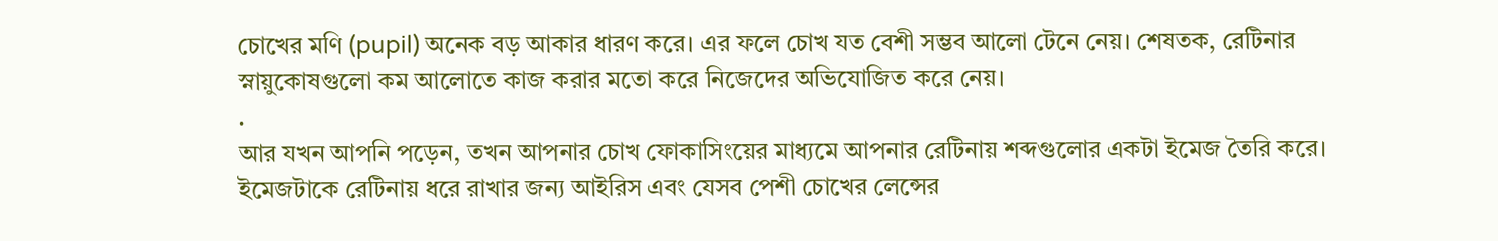চোখের মণি (pupil) অনেক বড় আকার ধারণ করে। এর ফলে চোখ যত বেশী সম্ভব আলো টেনে নেয়। শেষতক, রেটিনার স্নায়ুকোষগুলো কম আলোতে কাজ করার মতো করে নিজেদের অভিযোজিত করে নেয়।
.
আর যখন আপনি পড়েন, তখন আপনার চোখ ফোকাসিংয়ের মাধ্যমে আপনার রেটিনায় শব্দগুলোর একটা ইমেজ তৈরি করে। ইমেজটাকে রেটিনায় ধরে রাখার জন্য আইরিস এবং যেসব পেশী চোখের লেন্সের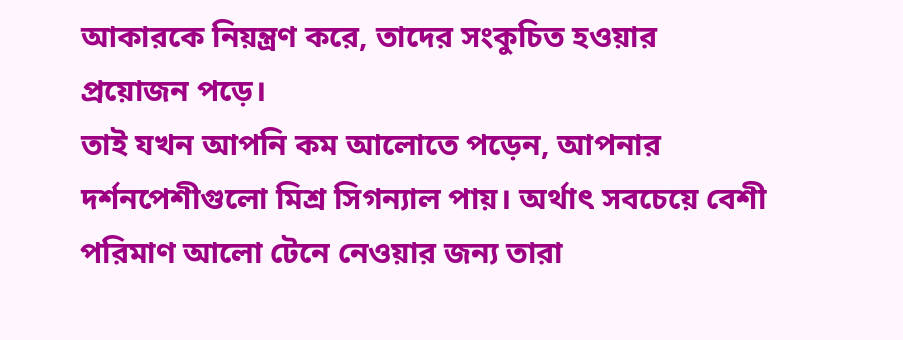আকারকে নিয়ন্ত্রণ করে, তাদের সংকুচিত হওয়ার প্রয়োজন পড়ে।
তাই যখন আপনি কম আলোতে পড়েন, আপনার দর্শনপেশীগুলো মিশ্র সিগন্যাল পায়। অর্থাৎ সবচেয়ে বেশী পরিমাণ আলো টেনে নেওয়ার জন্য তারা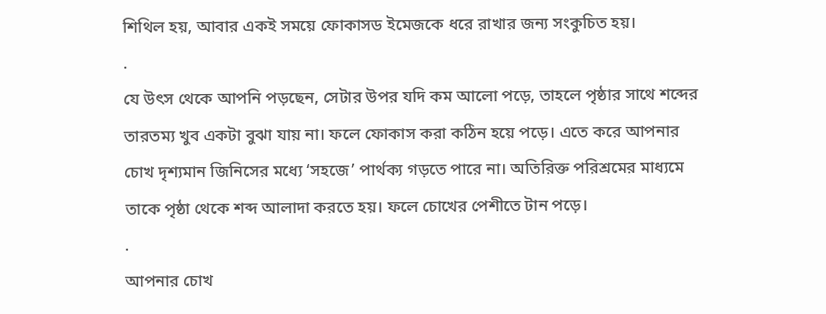শিথিল হয়, আবার একই সময়ে ফোকাসড ইমেজকে ধরে রাখার জন্য সংকুচিত হয়।
.
যে উৎস থেকে আপনি পড়ছেন, সেটার উপর যদি কম আলো পড়ে, তাহলে পৃষ্ঠার সাথে শব্দের তারতম্য খুব একটা বুঝা যায় না। ফলে ফোকাস করা কঠিন হয়ে পড়ে। এতে করে আপনার চোখ দৃশ্যমান জিনিসের মধ্যে ‘সহজে’ পার্থক্য গড়তে পারে না। অতিরিক্ত পরিশ্রমের মাধ্যমে তাকে পৃষ্ঠা থেকে শব্দ আলাদা করতে হয়। ফলে চোখের পেশীতে টান পড়ে।
.
আপনার চোখ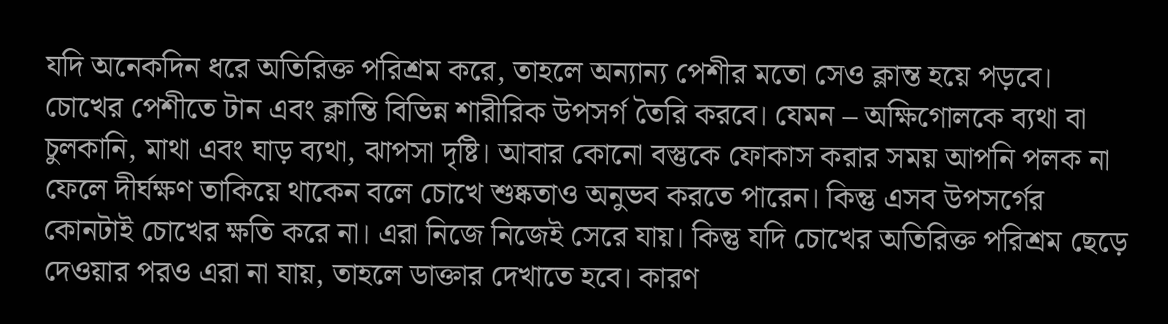যদি অনেকদিন ধরে অতিরিক্ত পরিশ্রম করে, তাহলে অন্যান্য পেশীর মতো সেও ক্লান্ত হয়ে পড়বে। চোখের পেশীতে টান এবং ক্লান্তি বিভিন্ন শারীরিক উপসর্গ তৈরি করবে। যেমন – অক্ষিগোলকে ব্যথা বা চুলকানি, মাথা এবং ঘাড় ব্যথা, ঝাপসা দৃষ্টি। আবার কোনো বস্তুকে ফোকাস করার সময় আপনি পলক না ফেলে দীর্ঘক্ষণ তাকিয়ে থাকেন বলে চোখে শুষ্কতাও অনুভব করতে পারেন। কিন্তু এসব উপসর্গের কোনটাই চোখের ক্ষতি করে না। এরা নিজে নিজেই সেরে যায়। কিন্তু যদি চোখের অতিরিক্ত পরিশ্রম ছেড়ে দেওয়ার পরও এরা না যায়, তাহলে ডাক্তার দেখাতে হবে। কারণ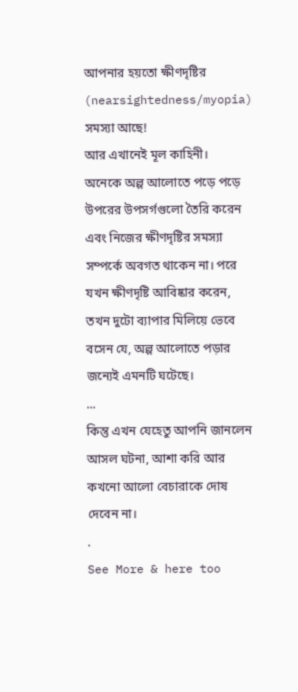আপনার হয়তো ক্ষীণদৃষ্টির (nearsightedness/myopia) সমস্যা আছে!
আর এখানেই মূল কাহিনী।
অনেকে অল্প আলোতে পড়ে পড়ে উপরের উপসর্গগুলো তৈরি করেন এবং নিজের ক্ষীণদৃষ্টির সমস্যা সম্পর্কে অবগত থাকেন না। পরে যখন ক্ষীণদৃষ্টি আবিষ্কার করেন, তখন দুটো ব্যাপার মিলিয়ে ভেবে বসেন যে, অল্প আলোতে পড়ার জন্যেই এমনটি ঘটেছে।
...
কিন্তু এখন যেহেতু আপনি জানলেন আসল ঘটনা, আশা করি আর কখনো আলো বেচারাকে দোষ দেবেন না।
.
See More & here too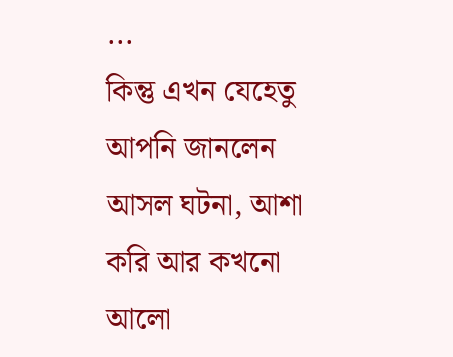...
কিন্তু এখন যেহেতু আপনি জানলেন আসল ঘটনা, আশা করি আর কখনো আলো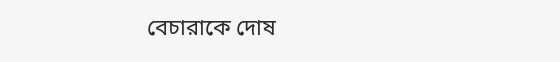বেচারাকে দোষ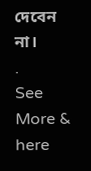দেবেন না।
.
See More & here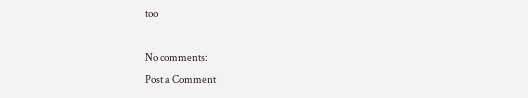too

No comments:
Post a Comment